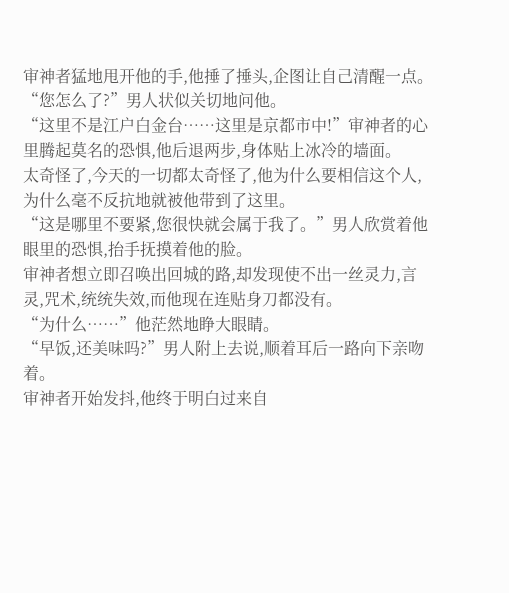审神者猛地甩开他的手,他捶了捶头,企图让自己清醒一点。
“您怎么了?”男人状似关切地问他。
“这里不是江户白金台……这里是京都市中!”审神者的心里腾起莫名的恐惧,他后退两步,身体贴上冰冷的墙面。
太奇怪了,今天的一切都太奇怪了,他为什么要相信这个人,为什么毫不反抗地就被他带到了这里。
“这是哪里不要紧,您很快就会属于我了。”男人欣赏着他眼里的恐惧,抬手抚摸着他的脸。
审神者想立即召唤出回城的路,却发现使不出一丝灵力,言灵,咒术,统统失效,而他现在连贴身刀都没有。
“为什么……”他茫然地睁大眼睛。
“早饭,还美味吗?”男人附上去说,顺着耳后一路向下亲吻着。
审神者开始发抖,他终于明白过来自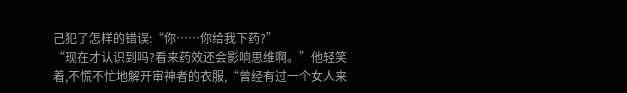己犯了怎样的错误:“你……你给我下药?”
“现在才认识到吗?看来药效还会影响思维啊。”他轻笑着,不慌不忙地解开审神者的衣服,“曾经有过一个女人来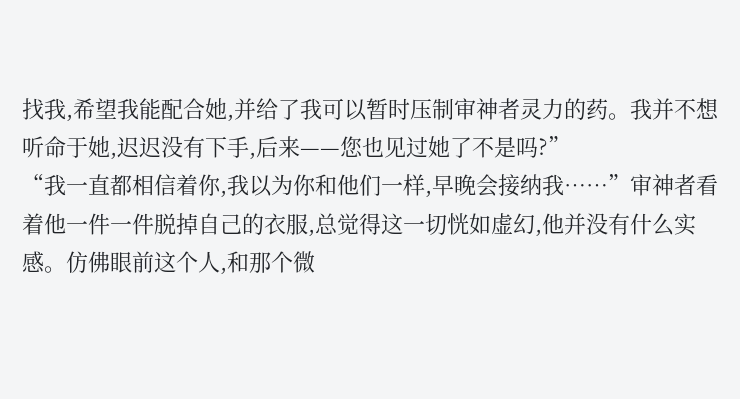找我,希望我能配合她,并给了我可以暂时压制审神者灵力的药。我并不想听命于她,迟迟没有下手,后来——您也见过她了不是吗?”
“我一直都相信着你,我以为你和他们一样,早晚会接纳我……”审神者看着他一件一件脱掉自己的衣服,总觉得这一切恍如虚幻,他并没有什么实感。仿佛眼前这个人,和那个微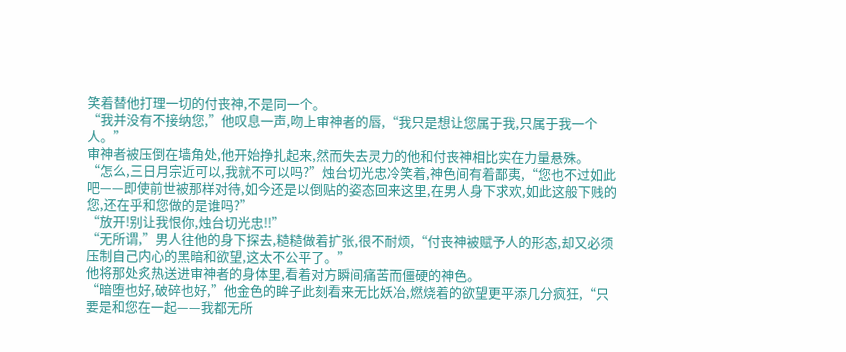笑着替他打理一切的付丧神,不是同一个。
“我并没有不接纳您,”他叹息一声,吻上审神者的唇,“我只是想让您属于我,只属于我一个人。”
审神者被压倒在墙角处,他开始挣扎起来,然而失去灵力的他和付丧神相比实在力量悬殊。
“怎么,三日月宗近可以,我就不可以吗?”烛台切光忠冷笑着,神色间有着鄙夷,“您也不过如此吧——即使前世被那样对待,如今还是以倒贴的姿态回来这里,在男人身下求欢,如此这般下贱的您,还在乎和您做的是谁吗?”
“放开!别让我恨你,烛台切光忠!!”
“无所谓,”男人往他的身下探去,糙糙做着扩张,很不耐烦,“付丧神被赋予人的形态,却又必须压制自己内心的黑暗和欲望,这太不公平了。”
他将那处炙热送进审神者的身体里,看着对方瞬间痛苦而僵硬的神色。
“暗堕也好,破碎也好,”他金色的眸子此刻看来无比妖冶,燃烧着的欲望更平添几分疯狂,“只要是和您在一起——我都无所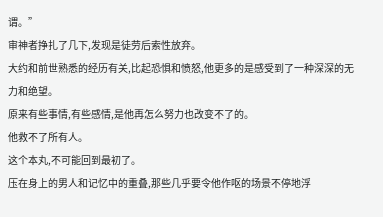谓。”
审神者挣扎了几下,发现是徒劳后索性放弃。
大约和前世熟悉的经历有关,比起恐惧和愤怒,他更多的是感受到了一种深深的无力和绝望。
原来有些事情,有些感情,是他再怎么努力也改变不了的。
他救不了所有人。
这个本丸,不可能回到最初了。
压在身上的男人和记忆中的重叠,那些几乎要令他作呕的场景不停地浮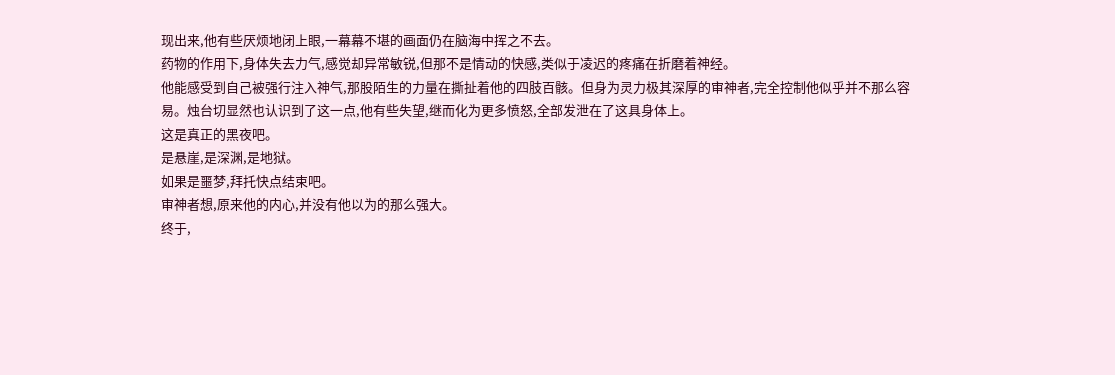现出来,他有些厌烦地闭上眼,一幕幕不堪的画面仍在脑海中挥之不去。
药物的作用下,身体失去力气,感觉却异常敏锐,但那不是情动的快感,类似于凌迟的疼痛在折磨着神经。
他能感受到自己被强行注入神气,那股陌生的力量在撕扯着他的四肢百骸。但身为灵力极其深厚的审神者,完全控制他似乎并不那么容易。烛台切显然也认识到了这一点,他有些失望,继而化为更多愤怒,全部发泄在了这具身体上。
这是真正的黑夜吧。
是悬崖,是深渊,是地狱。
如果是噩梦,拜托快点结束吧。
审神者想,原来他的内心,并没有他以为的那么强大。
终于,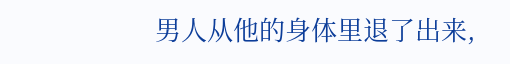男人从他的身体里退了出来,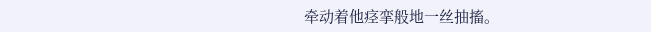牵动着他痉挛般地一丝抽搐。